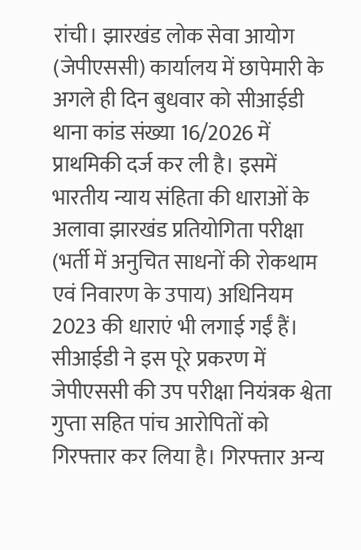रांची। झारखंड लोक सेवा आयोग (जेपीएससी) कार्यालय में छापेमारी के अगले ही दिन बुधवार को सीआईडी थाना कांड संख्या 16/2026 में प्राथमिकी दर्ज कर ली है। इसमें भारतीय न्याय संहिता की धाराओं के अलावा झारखंड प्रतियोगिता परीक्षा (भर्ती में अनुचित साधनों की रोकथाम एवं निवारण के उपाय) अधिनियम 2023 की धाराएं भी लगाई गईं हैं।
सीआईडी ने इस पूरे प्रकरण में जेपीएससी की उप परीक्षा नियंत्रक श्वेता गुप्ता सहित पांच आरोपितों को गिरफ्तार कर लिया है। गिरफ्तार अन्य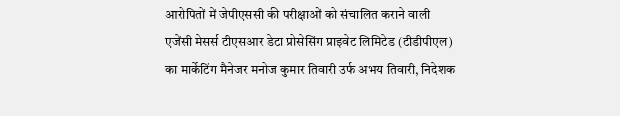आरोपितों में जेपीएससी की परीक्षाओं को संचालित कराने वाली एजेंसी मेसर्स टीएसआर डेटा प्रोसेसिंग प्राइवेट लिमिटेड (टीडीपीएल) का मार्केटिंग मैनेजर मनोज कुमार तिवारी उर्फ अभय तिवारी, निदेशक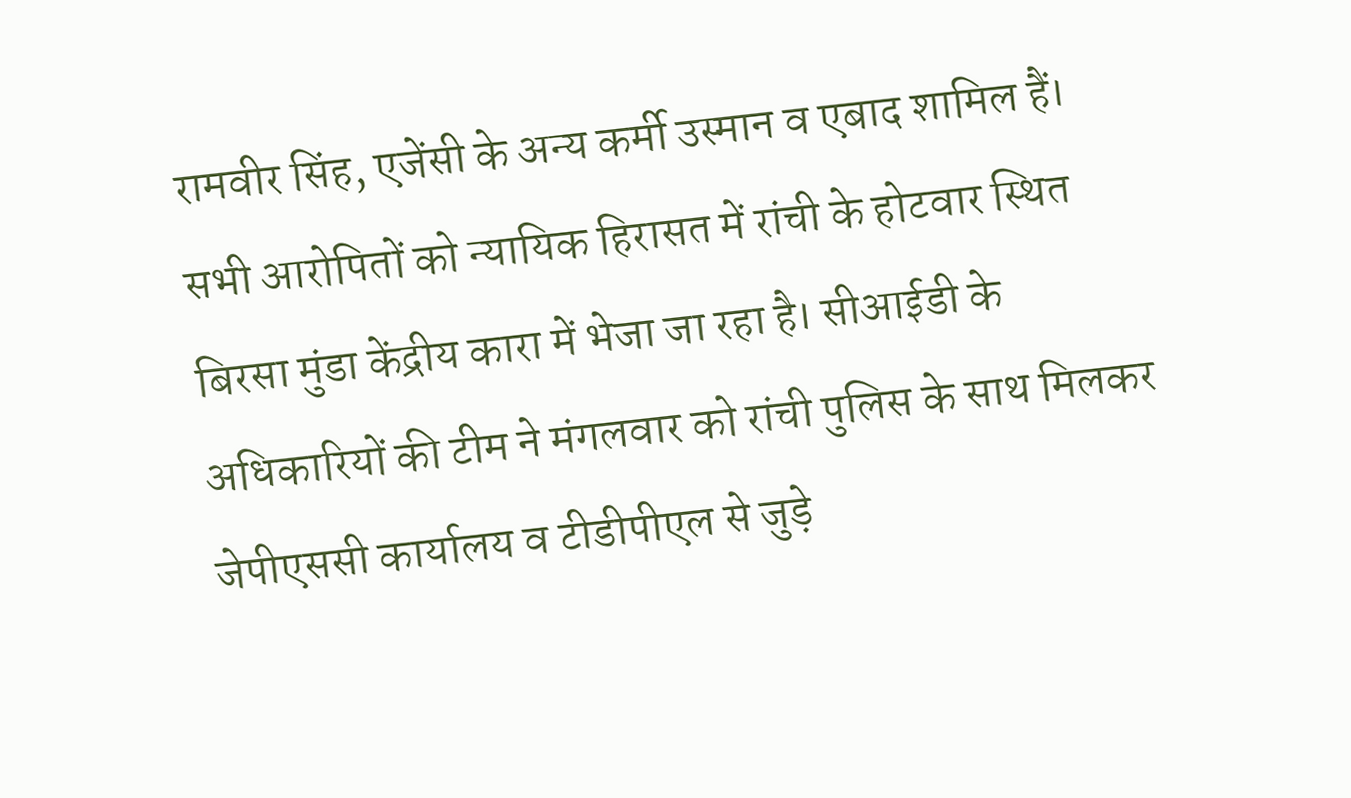रामवीर सिंह, एजेंसी के अन्य कर्मी उस्मान व एबाद शामिल हैं।
सभी आरोपितों को न्यायिक हिरासत में रांची के होटवार स्थित बिरसा मुंडा केंद्रीय कारा में भेजा जा रहा है। सीआईडी के अधिकारियों की टीम ने मंगलवार को रांची पुलिस के साथ मिलकर जेपीएससी कार्यालय व टीडीपीएल से जुड़े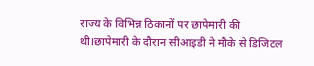राज्य के विभिन्न ठिकानों पर छापेमारी की थी।छापेमारी के दौरान सीआइडी ने मौके से डिजिटल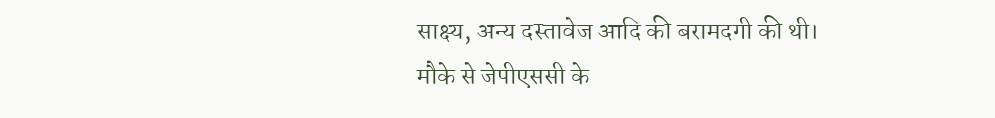साक्ष्य, अन्य दस्तावेज आदि की बरामदगी की थी।
मौके से जेपीएससी के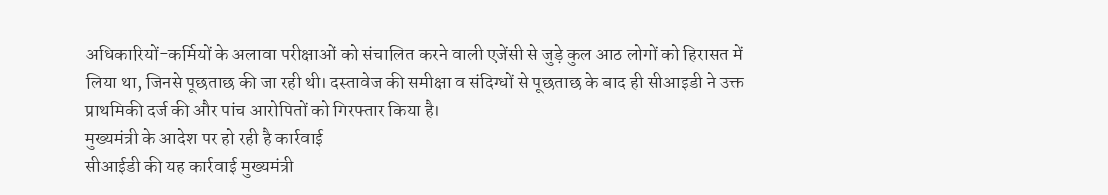अधिकारियों-कर्मियों के अलावा परीक्षाओं को संचालित करने वाली एजेंसी से जुड़े कुल आठ लोगों को हिरासत में लिया था, जिनसे पूछताछ की जा रही थी। दस्तावेज की समीक्षा व संदिग्धों से पूछताछ के बाद ही सीआइडी ने उक्त प्राथमिकी दर्ज की और पांच आरोपितों को गिरफ्तार किया है।
मुख्यमंत्री के आदेश पर हो रही है कार्रवाई
सीआईडी की यह कार्रवाई मुख्यमंत्री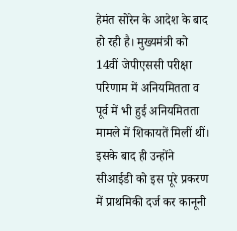हेमंत सोरेन के आदेश के बाद हो रही है। मुख्यमंत्री को 14वीं जेपीएससी परीक्षा परिणाम में अनियमितता व पूर्व में भी हुई अनियमितता मामले में शिकायतें मिलीं थीं। इसके बाद ही उन्होंने सीआईडी को इस पूरे प्रकरण में प्राथमिकी दर्ज कर कानूनी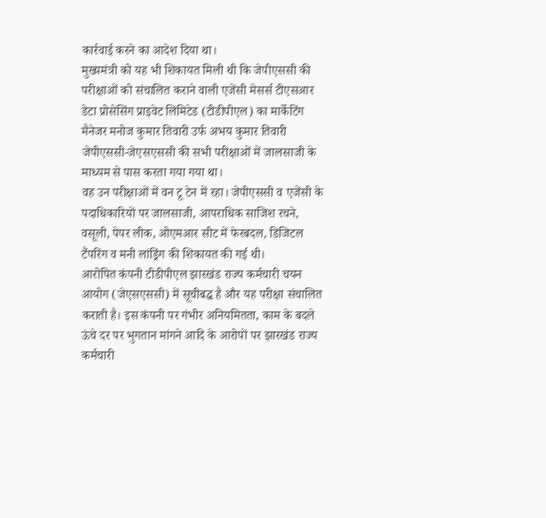कार्रवाई करने का आदेश दिया था।
मुख्यमंत्री को यह भी शिकायत मिली थी कि जेपीएससी की परीक्षाओं को संचालित कराने वाली एजेंसी मेसर्स टीएसआर डेटा प्रोसेसिंग प्राइवेट लिमिटेड (टीडीपीएल) का मार्केटिंग मैनेजर मनोज कुमार तिवारी उर्फ अभय कुमार तिवारी जेपीएससी-जेएसएससी की सभी परीक्षाओं में जालसाजी के माध्यम से पास करता गया गया था।
वह उन परीक्षाओं में वन टू टेन में रहा। जेपीएससी व एजेंसी के पदाधिकारियों पर जालसाजी, आपराधिक साजिश रचने, वसूली, पेपर लीक, ओएमआर सीट में फेरबदल, डिजिटल टैंपरिंग व मनी लांड्रिंग की शिकायत की गई थी।
आरोपित कंपनी टीडीपीएल झारखंड राज्य कर्मचारी चयन आयोग (जेएसएससी) में सूचीबद्ध है और यह परीक्षा संचालित कराती है। इस कंपनी पर गंभीर अनियमितता, काम के बदले ऊंचे दर पर भुगतान मांगने आदि के आरोपों पर झारखंड राज्य कर्मचारी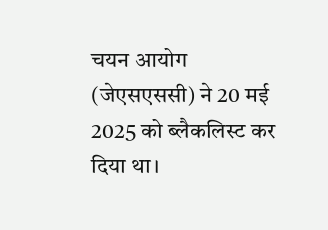चयन आयोग (जेएसएससी) ने 20 मई 2025 को ब्लैकलिस्ट कर दिया था।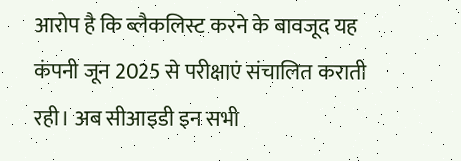आरोप है कि ब्लैकलिस्ट करने के बावजूद यह कंपनी जून 2025 से परीक्षाएं संचालित कराती रही। अब सीआइडी इन सभी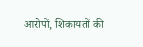आरोपों, शिकायतों की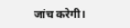जांच करेगी।